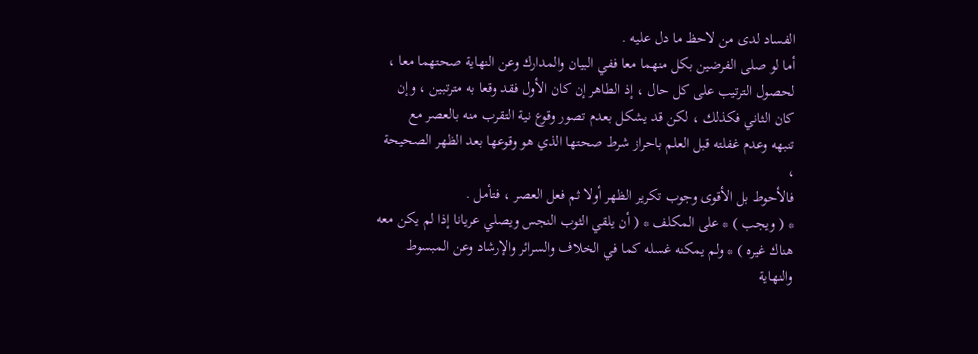الفساد لدى من لاحظ ما دل عليه .
أما لو صلى الفرضين بكل منهما معا ففي البيان والمدارك وعن النهاية صحتهما معا ،
لحصول الترتيب على كل حال ، إذ الطاهر إن كان الأول فقد وقعا به مترتبين ، وإن
كان الثاني فكذلك ، لكن قد يشكل بعدم تصور وقوع نية التقرب منه بالعصر مع
تنبهه وعدم غفلته قبل العلم باحراز شرط صحتها الذي هو وقوعها بعد الظهر الصحيحة ،
فالأحوط بل الأقوى وجوب تكرير الظهر أولا ثم فعل العصر ، فتأمل .
* ( ويجب ) * على المكلف * ( أن يلقي الثوب النجس ويصلي عريانا إذا لم يكن معه
هناك غيره ) * ولم يمكنه غسله كما في الخلاف والسرائر والإرشاد وعن المبسوط والنهاية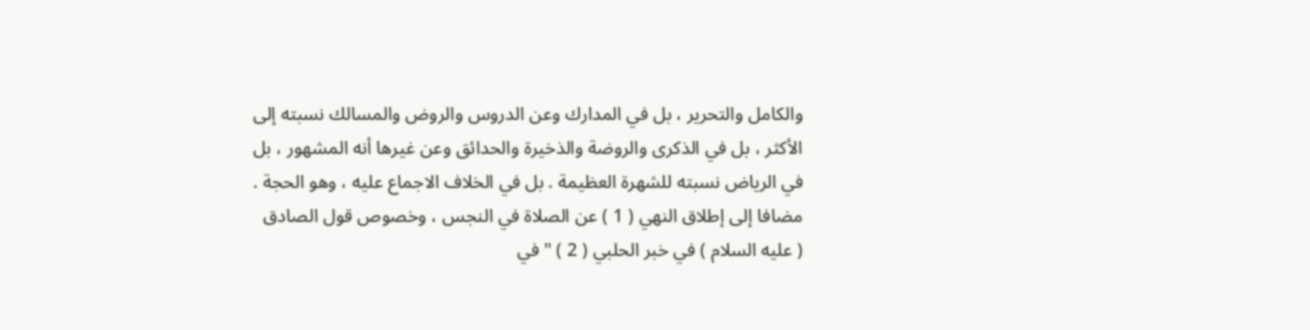والكامل والتحرير ، بل في المدارك وعن الدروس والروض والمسالك نسبته إلى
الأكثر ، بل في الذكرى والروضة والذخيرة والحدائق وعن غيرها أنه المشهور ، بل
في الرياض نسبته للشهرة العظيمة . بل في الخلاف الاجماع عليه ، وهو الحجة .
مضافا إلى إطلاق النهي ( 1 ) عن الصلاة في النجس ، وخصوص قول الصادق
( عليه السلام ) في خبر الحلبي ( 2 ) " في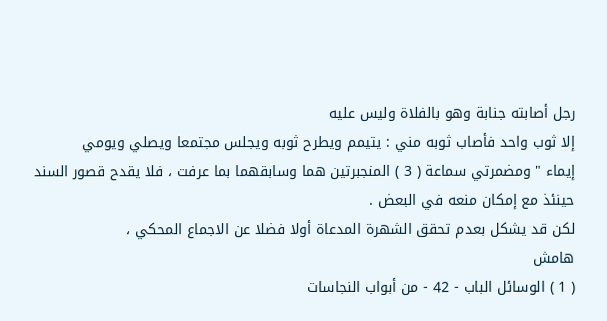رجل أصابته جنابة وهو بالفلاة وليس عليه
إلا ثوب واحد فأصاب ثوبه مني : يتيمم ويطرح ثوبه ويجلس مجتمعا ويصلي ويومي
إيماء " ومضمرتي سماعة ( 3 ) المنجبرتين هما وسابقهما بما عرفت ، فلا يقدح قصور السند
حينئذ مع إمكان منعه في البعض .
لكن قد يشكل بعدم تحقق الشهرة المدعاة أولا فضلا عن الاجماع المحكي ،
هامش
( 1 ) الوسائل الباب - 42 - من أبواب النجاسات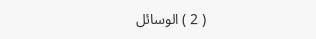( 2 ) الوسائل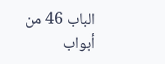الباب 46 من أبواب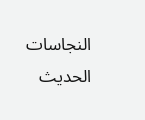النجاسات الحديث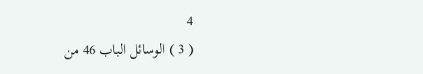4
( 3 ) الوسائل الباب 46 من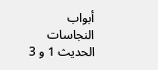أبواب النجاسات الحديث 1 و 3